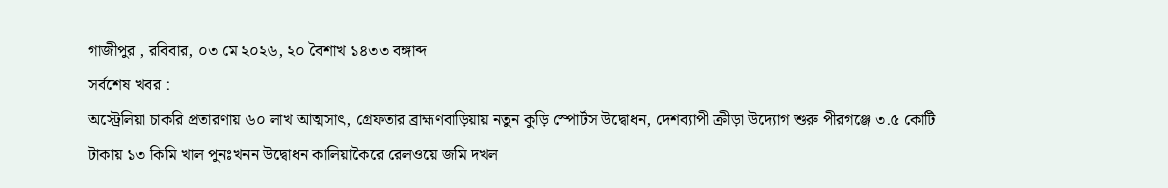গাজীপুর , রবিবার, ০৩ মে ২০২৬, ২০ বৈশাখ ১৪৩৩ বঙ্গাব্দ
সর্বশেষ খবর :
অস্ট্রেলিয়া চাকরি প্রতারণায় ৬০ লাখ আত্মসাৎ, গ্রেফতার ব্রাহ্মণবাড়িয়ায় নতুন কুড়ি স্পোর্টস উদ্বোধন, দেশব্যাপী ক্রীড়া উদ্যোগ শুরু পীরগঞ্জে ৩.৫ কোটি টাকায় ১৩ কিমি খাল পুনঃখনন উদ্বোধন কালিয়াকৈরে রেলওয়ে জমি দখল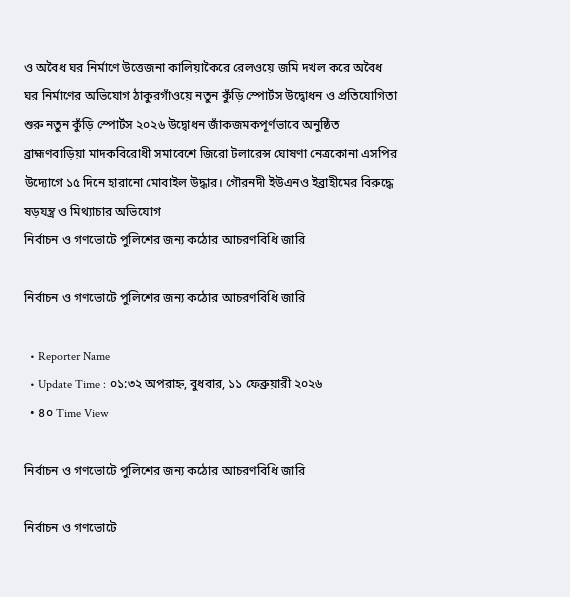ও অবৈধ ঘর নির্মাণে উত্তেজনা কালিয়াকৈরে রেলওয়ে জমি দখল করে অবৈধ ঘর নির্মাণের অভিযোগ ঠাকুরগাঁওয়ে নতুন কুঁড়ি স্পোর্টস উদ্বোধন ও প্রতিযোগিতা শুরু নতুন কুঁড়ি স্পোর্টস ২০২৬ উদ্বোধন জাঁকজমকপূর্ণভাবে অনুষ্ঠিত ব্রাহ্মণবাড়িয়া মাদকবিরোধী সমাবেশে জিরো টলারেন্স ঘোষণা নেত্রকোনা এসপির উদ্যোগে ১৫ দিনে হারানো মোবাইল উদ্ধার। গৌরনদী ইউএনও ইব্রাহীমের বিরুদ্ধে ষড়যন্ত্র ও মিথ্যাচার অভিযোগ
নির্বাচন ও গণভোটে পুলিশের জন্য কঠোর আচরণবিধি জারি

নির্বাচন ও গণভোটে পুলিশের জন্য কঠোর আচরণবিধি জারি

  • Reporter Name
  • Update Time : ০১:৩২ অপরাহ্ন, বুধবার, ১১ ফেব্রুয়ারী ২০২৬
  • ৪০ Time View

নির্বাচন ও গণভোটে পুলিশের জন্য কঠোর আচরণবিধি জারি

নির্বাচন ও গণভোটে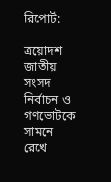রিপোর্ট:

ত্রয়োদশ জাতীয় সংসদ নির্বাচন ও গণভোটকে সামনে রেখে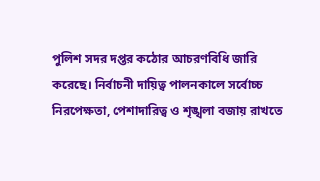পুলিশ সদর দপ্তর কঠোর আচরণবিধি জারি করেছে। নির্বাচনী দায়িত্ব পালনকালে সর্বোচ্চ নিরপেক্ষতা, পেশাদারিত্ব ও শৃঙ্খলা বজায় রাখতে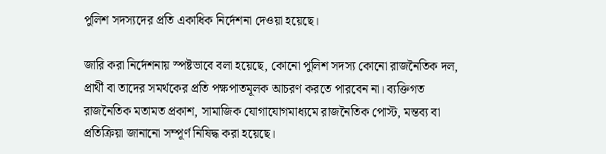পুলিশ সদস্যদের প্রতি একাধিক নির্দেশনা দেওয়া হয়েছে।

জারি করা নির্দেশনায় স্পষ্টভাবে বলা হয়েছে, কোনো পুলিশ সদস্য কোনো রাজনৈতিক দল, প্রার্থী বা তাদের সমর্থকের প্রতি পক্ষপাতমূলক আচরণ করতে পারবেন না। ব্যক্তিগত রাজনৈতিক মতামত প্রকাশ, সামাজিক যোগাযোগমাধ্যমে রাজনৈতিক পোস্ট, মন্তব্য বা প্রতিক্রিয়া জানানো সম্পূর্ণ নিষিদ্ধ করা হয়েছে।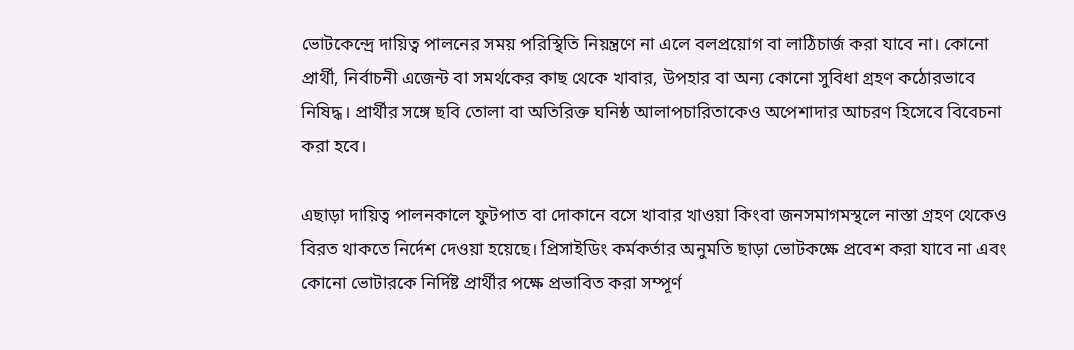ভোটকেন্দ্রে দায়িত্ব পালনের সময় পরিস্থিতি নিয়ন্ত্রণে না এলে বলপ্রয়োগ বা লাঠিচার্জ করা যাবে না। কোনো প্রার্থী, নির্বাচনী এজেন্ট বা সমর্থকের কাছ থেকে খাবার, উপহার বা অন্য কোনো সুবিধা গ্রহণ কঠোরভাবে নিষিদ্ধ। প্রার্থীর সঙ্গে ছবি তোলা বা অতিরিক্ত ঘনিষ্ঠ আলাপচারিতাকেও অপেশাদার আচরণ হিসেবে বিবেচনা করা হবে।

এছাড়া দায়িত্ব পালনকালে ফুটপাত বা দোকানে বসে খাবার খাওয়া কিংবা জনসমাগমস্থলে নাস্তা গ্রহণ থেকেও বিরত থাকতে নির্দেশ দেওয়া হয়েছে। প্রিসাইডিং কর্মকর্তার অনুমতি ছাড়া ভোটকক্ষে প্রবেশ করা যাবে না এবং কোনো ভোটারকে নির্দিষ্ট প্রার্থীর পক্ষে প্রভাবিত করা সম্পূর্ণ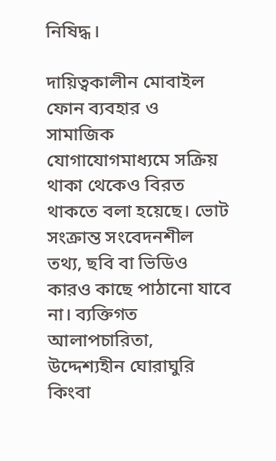নিষিদ্ধ।

দায়িত্বকালীন মোবাইল ফোন ব্যবহার ও সামাজিক যোগাযোগমাধ্যমে সক্রিয় থাকা থেকেও বিরত থাকতে বলা হয়েছে। ভোট সংক্রান্ত সংবেদনশীল তথ্য, ছবি বা ভিডিও কারও কাছে পাঠানো যাবে না। ব্যক্তিগত আলাপচারিতা, উদ্দেশ্যহীন ঘোরাঘুরি কিংবা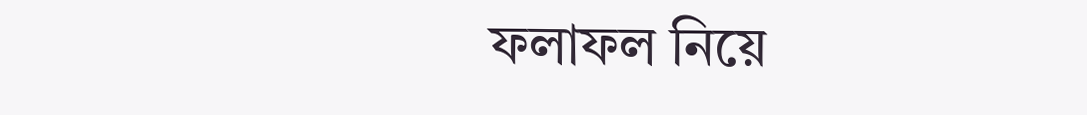ফলাফল নিয়ে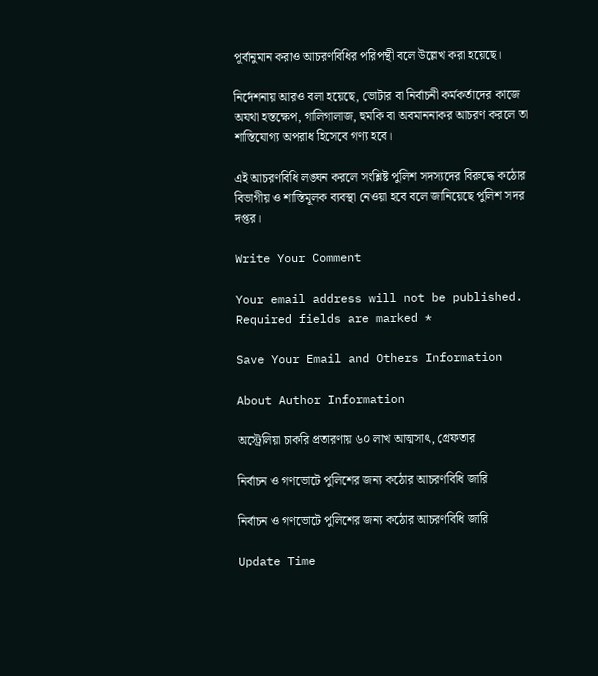পূর্বানুমান করাও আচরণবিধির পরিপন্থী বলে উল্লেখ করা হয়েছে।

নির্দেশনায় আরও বলা হয়েছে, ভোটার বা নির্বাচনী কর্মকর্তাদের কাজে অযথা হস্তক্ষেপ, গালিগালাজ, হুমকি বা অবমাননাকর আচরণ করলে তা শাস্তিযোগ্য অপরাধ হিসেবে গণ্য হবে।

এই আচরণবিধি লঙ্ঘন করলে সংশ্লিষ্ট পুলিশ সদস্যদের বিরুদ্ধে কঠোর বিভাগীয় ও শাস্তিমূলক ব্যবস্থা নেওয়া হবে বলে জানিয়েছে পুলিশ সদর দপ্তর।

Write Your Comment

Your email address will not be published. Required fields are marked *

Save Your Email and Others Information

About Author Information

অস্ট্রেলিয়া চাকরি প্রতারণায় ৬০ লাখ আত্মসাৎ, গ্রেফতার

নির্বাচন ও গণভোটে পুলিশের জন্য কঠোর আচরণবিধি জারি

নির্বাচন ও গণভোটে পুলিশের জন্য কঠোর আচরণবিধি জারি

Update Time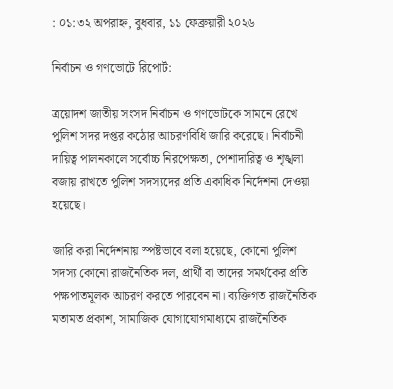: ০১:৩২ অপরাহ্ন, বুধবার, ১১ ফেব্রুয়ারী ২০২৬

নির্বাচন ও গণভোটে রিপোর্ট:

ত্রয়োদশ জাতীয় সংসদ নির্বাচন ও গণভোটকে সামনে রেখে পুলিশ সদর দপ্তর কঠোর আচরণবিধি জারি করেছে। নির্বাচনী দায়িত্ব পালনকালে সর্বোচ্চ নিরপেক্ষতা, পেশাদারিত্ব ও শৃঙ্খলা বজায় রাখতে পুলিশ সদস্যদের প্রতি একাধিক নির্দেশনা দেওয়া হয়েছে।

জারি করা নির্দেশনায় স্পষ্টভাবে বলা হয়েছে, কোনো পুলিশ সদস্য কোনো রাজনৈতিক দল, প্রার্থী বা তাদের সমর্থকের প্রতি পক্ষপাতমূলক আচরণ করতে পারবেন না। ব্যক্তিগত রাজনৈতিক মতামত প্রকাশ, সামাজিক যোগাযোগমাধ্যমে রাজনৈতিক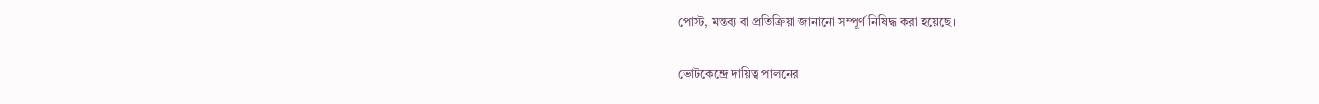পোস্ট, মন্তব্য বা প্রতিক্রিয়া জানানো সম্পূর্ণ নিষিদ্ধ করা হয়েছে।

ভোটকেন্দ্রে দায়িত্ব পালনের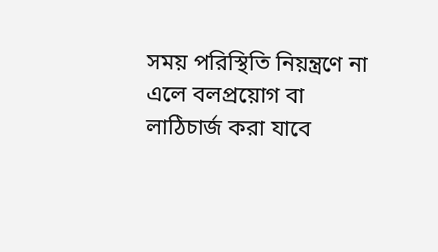সময় পরিস্থিতি নিয়ন্ত্রণে না এলে বলপ্রয়োগ বা লাঠিচার্জ করা যাবে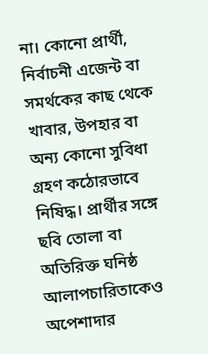না। কোনো প্রার্থী, নির্বাচনী এজেন্ট বা সমর্থকের কাছ থেকে খাবার, উপহার বা অন্য কোনো সুবিধা গ্রহণ কঠোরভাবে নিষিদ্ধ। প্রার্থীর সঙ্গে ছবি তোলা বা অতিরিক্ত ঘনিষ্ঠ আলাপচারিতাকেও অপেশাদার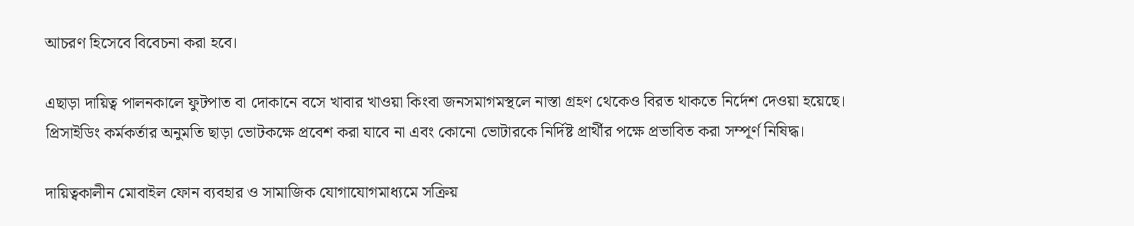আচরণ হিসেবে বিবেচনা করা হবে।

এছাড়া দায়িত্ব পালনকালে ফুটপাত বা দোকানে বসে খাবার খাওয়া কিংবা জনসমাগমস্থলে নাস্তা গ্রহণ থেকেও বিরত থাকতে নির্দেশ দেওয়া হয়েছে। প্রিসাইডিং কর্মকর্তার অনুমতি ছাড়া ভোটকক্ষে প্রবেশ করা যাবে না এবং কোনো ভোটারকে নির্দিষ্ট প্রার্থীর পক্ষে প্রভাবিত করা সম্পূর্ণ নিষিদ্ধ।

দায়িত্বকালীন মোবাইল ফোন ব্যবহার ও সামাজিক যোগাযোগমাধ্যমে সক্রিয়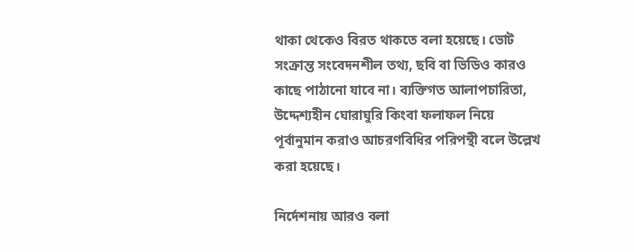থাকা থেকেও বিরত থাকতে বলা হয়েছে। ভোট সংক্রান্ত সংবেদনশীল তথ্য, ছবি বা ভিডিও কারও কাছে পাঠানো যাবে না। ব্যক্তিগত আলাপচারিতা, উদ্দেশ্যহীন ঘোরাঘুরি কিংবা ফলাফল নিয়ে পূর্বানুমান করাও আচরণবিধির পরিপন্থী বলে উল্লেখ করা হয়েছে।

নির্দেশনায় আরও বলা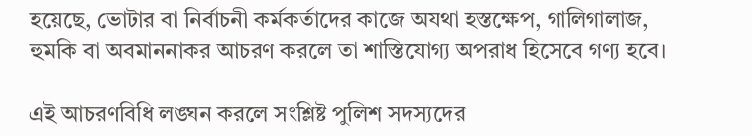হয়েছে, ভোটার বা নির্বাচনী কর্মকর্তাদের কাজে অযথা হস্তক্ষেপ, গালিগালাজ, হুমকি বা অবমাননাকর আচরণ করলে তা শাস্তিযোগ্য অপরাধ হিসেবে গণ্য হবে।

এই আচরণবিধি লঙ্ঘন করলে সংশ্লিষ্ট পুলিশ সদস্যদের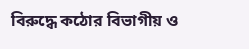বিরুদ্ধে কঠোর বিভাগীয় ও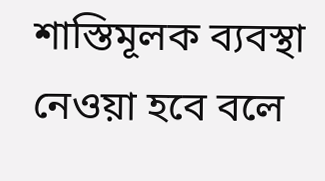শাস্তিমূলক ব্যবস্থা নেওয়া হবে বলে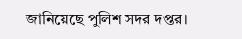জানিয়েছে পুলিশ সদর দপ্তর।